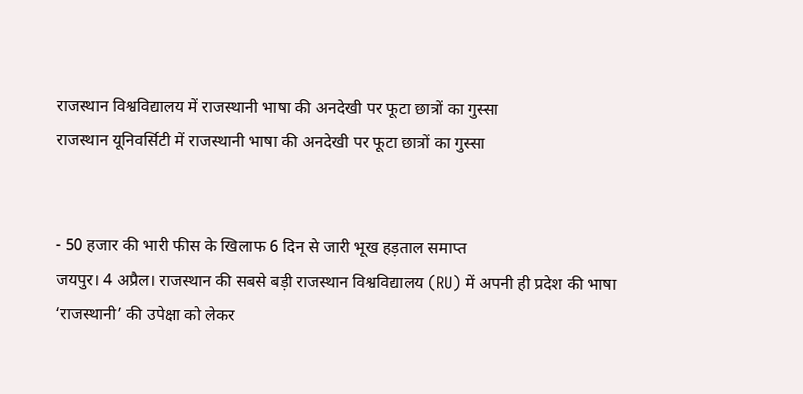राजस्थान विश्वविद्यालय में राजस्थानी भाषा की अनदेखी पर फूटा छात्रों का गुस्सा
राजस्थान यूनिवर्सिटी में राजस्थानी भाषा की अनदेखी पर फूटा छात्रों का गुस्सा


- 50 हजार की भारी फीस के खिलाफ 6 दिन से जारी भूख हड़ताल समाप्त
जयपुर। 4 अप्रैल। राजस्थान की सबसे बड़ी राजस्थान विश्वविद्यालय (RU) में अपनी ही प्रदेश की भाषा ‘राजस्थानी’ की उपेक्षा को लेकर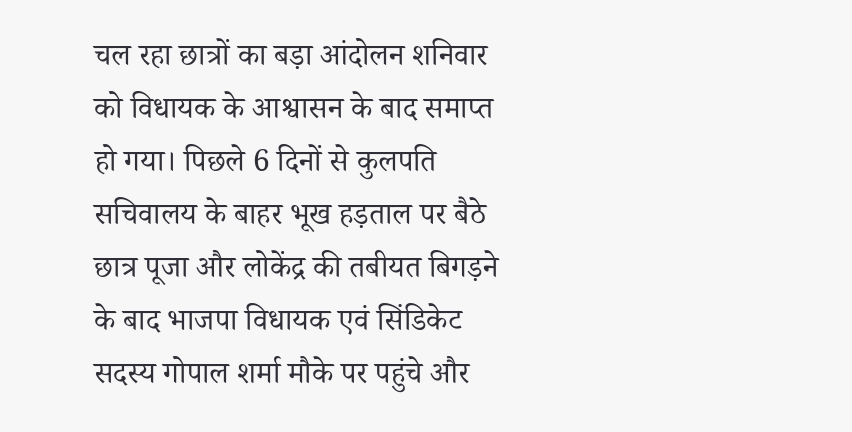चल रहा छात्रों का बड़ा आंदोलन शनिवार को विधायक के आश्वासन के बाद समाप्त हो गया। पिछले 6 दिनों से कुलपति सचिवालय के बाहर भूख हड़ताल पर बैठे छात्र पूजा और लोकेंद्र की तबीयत बिगड़ने के बाद भाजपा विधायक एवं सिंडिकेट सदस्य गोपाल शर्मा मौके पर पहुंचे और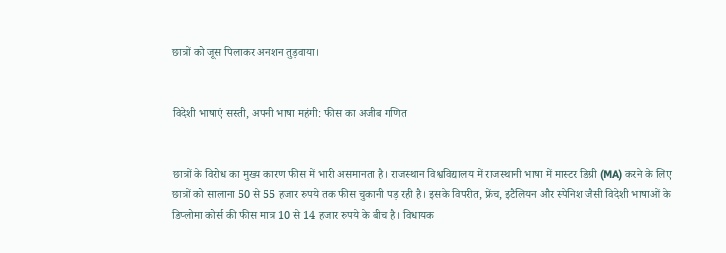छात्रों को जूस पिलाकर अनशन तुड़वाया।


विदेशी भाषाएं सस्ती, अपनी भाषा महंगी: फीस का अजीब गणित


छात्रों के विरोध का मुख्य कारण फीस में भारी असमानता है। राजस्थान विश्वविद्यालय में राजस्थानी भाषा में मास्टर डिग्री (MA) करने के लिए छात्रों को सालाना 50 से 55 हजार रुपये तक फीस चुकानी पड़ रही है। इसके विपरीत, फ्रेंच, इटैलियन और स्पेनिश जैसी विदेशी भाषाओं के डिप्लोमा कोर्स की फीस मात्र 10 से 14 हजार रुपये के बीच है। विधायक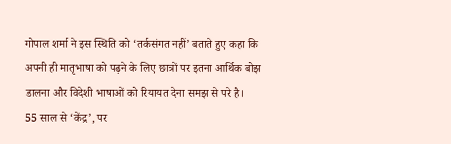गोपाल शर्मा ने इस स्थिति को ‘तर्कसंगत नहीं’ बताते हुए कहा कि अपनी ही मातृभाषा को पढ़ने के लिए छात्रों पर इतना आर्थिक बोझ डालना और विदेशी भाषाओं को रियायत देना समझ से परे है।
55 साल से ‘केंद्र’, पर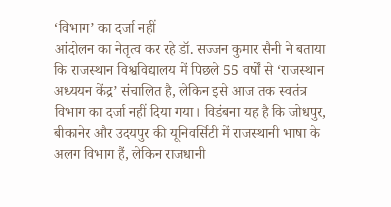‘विभाग’ का दर्जा नहीं
आंदोलन का नेतृत्व कर रहे डॉ. सज्जन कुमार सैनी ने बताया कि राजस्थान विश्वविद्यालय में पिछले 55 वर्षों से ‘राजस्थान अध्ययन केंद्र’ संचालित है, लेकिन इसे आज तक स्वतंत्र विभाग का दर्जा नहीं दिया गया। विडंबना यह है कि जोधपुर, बीकानेर और उदयपुर की यूनिवर्सिटी में राजस्थानी भाषा के अलग विभाग हैं, लेकिन राजधानी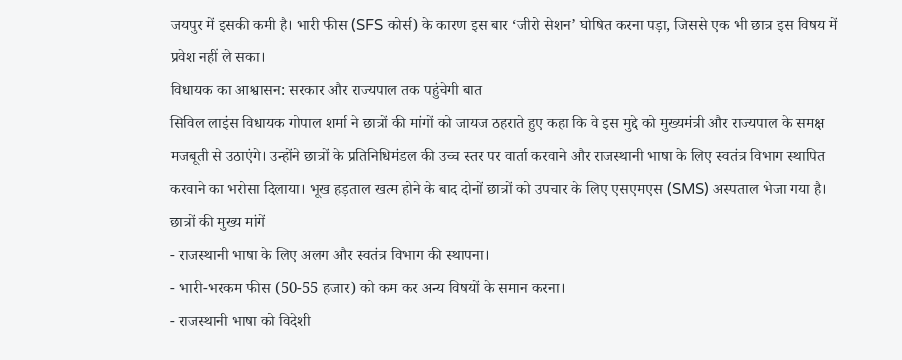जयपुर में इसकी कमी है। भारी फीस (SFS कोर्स) के कारण इस बार ‘जीरो सेशन’ घोषित करना पड़ा, जिससे एक भी छात्र इस विषय में प्रवेश नहीं ले सका।
विधायक का आश्वासन: सरकार और राज्यपाल तक पहुंचेगी बात
सिविल लाइंस विधायक गोपाल शर्मा ने छात्रों की मांगों को जायज ठहराते हुए कहा कि वे इस मुद्दे को मुख्यमंत्री और राज्यपाल के समक्ष मजबूती से उठाएंगे। उन्होंने छात्रों के प्रतिनिधिमंडल की उच्च स्तर पर वार्ता करवाने और राजस्थानी भाषा के लिए स्वतंत्र विभाग स्थापित करवाने का भरोसा दिलाया। भूख हड़ताल खत्म होने के बाद दोनों छात्रों को उपचार के लिए एसएमएस (SMS) अस्पताल भेजा गया है।
छात्रों की मुख्य मांगें
- राजस्थानी भाषा के लिए अलग और स्वतंत्र विभाग की स्थापना।
- भारी-भरकम फीस (50-55 हजार) को कम कर अन्य विषयों के समान करना।
- राजस्थानी भाषा को विदेशी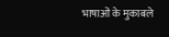भाषाओं के मुकाबले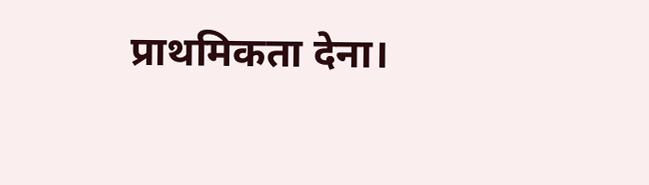प्राथमिकता देना।